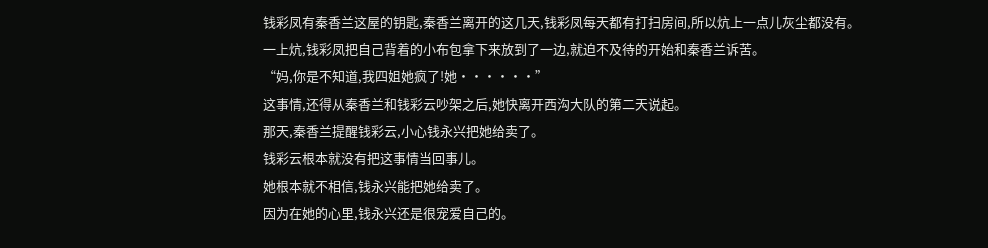钱彩凤有秦香兰这屋的钥匙,秦香兰离开的这几天,钱彩凤每天都有打扫房间,所以炕上一点儿灰尘都没有。
一上炕,钱彩凤把自己背着的小布包拿下来放到了一边,就迫不及待的开始和秦香兰诉苦。
“妈,你是不知道,我四姐她疯了!她······”
这事情,还得从秦香兰和钱彩云吵架之后,她快离开西沟大队的第二天说起。
那天,秦香兰提醒钱彩云,小心钱永兴把她给卖了。
钱彩云根本就没有把这事情当回事儿。
她根本就不相信,钱永兴能把她给卖了。
因为在她的心里,钱永兴还是很宠爱自己的。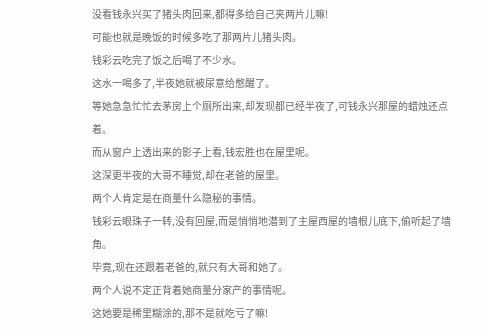没看钱永兴买了猪头肉回来,都得多给自己夹两片儿嘛!
可能也就是晚饭的时候多吃了那两片儿猪头肉。
钱彩云吃完了饭之后喝了不少水。
这水一喝多了,半夜她就被尿意给憋醒了。
等她急急忙忙去茅房上个厕所出来,却发现都已经半夜了,可钱永兴那屋的蜡烛还点着。
而从窗户上透出来的影子上看,钱宏胜也在屋里呢。
这深更半夜的大哥不睡觉,却在老爸的屋里。
两个人肯定是在商量什么隐秘的事情。
钱彩云眼珠子一转,没有回屋,而是悄悄地潜到了主屋西屋的墙根儿底下,偷听起了墙角。
毕竟,现在还跟着老爸的,就只有大哥和她了。
两个人说不定正背着她商量分家产的事情呢。
这她要是稀里糊涂的,那不是就吃亏了嘛!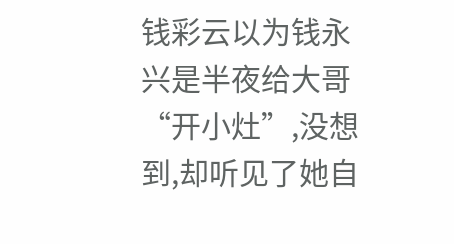钱彩云以为钱永兴是半夜给大哥“开小灶”,没想到,却听见了她自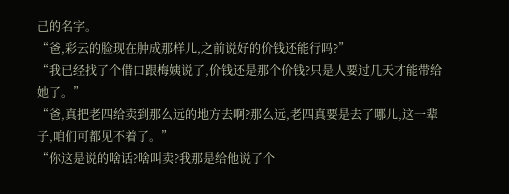己的名字。
“爸,彩云的脸现在肿成那样儿,之前说好的价钱还能行吗?”
“我已经找了个借口跟梅姨说了,价钱还是那个价钱?只是人要过几天才能带给她了。”
“爸,真把老四给卖到那么远的地方去啊?那么远,老四真要是去了哪儿,这一辈子,咱们可都见不着了。”
“你这是说的啥话?啥叫卖?我那是给他说了个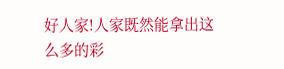好人家!人家既然能拿出这么多的彩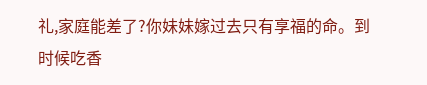礼,家庭能差了?你妹妹嫁过去只有享福的命。到时候吃香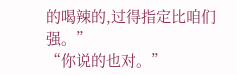的喝辣的,过得指定比咱们强。”
“你说的也对。”